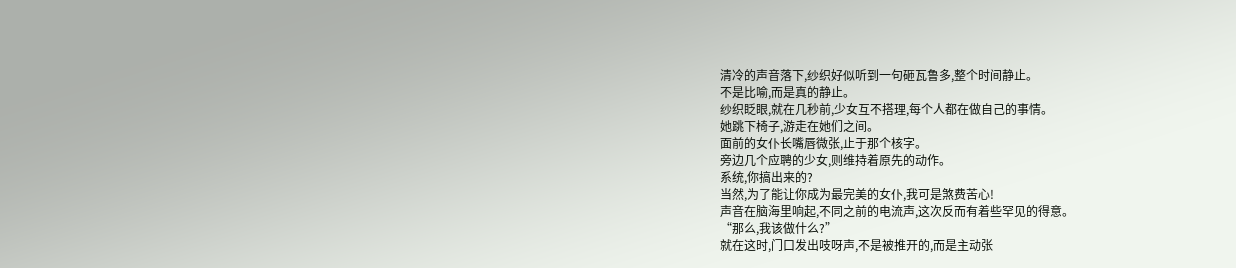清冷的声音落下,纱织好似听到一句砸瓦鲁多,整个时间静止。
不是比喻,而是真的静止。
纱织眨眼,就在几秒前,少女互不搭理,每个人都在做自己的事情。
她跳下椅子,游走在她们之间。
面前的女仆长嘴唇微张,止于那个核字。
旁边几个应聘的少女,则维持着原先的动作。
系统,你搞出来的?
当然,为了能让你成为最完美的女仆,我可是煞费苦心!
声音在脑海里响起,不同之前的电流声,这次反而有着些罕见的得意。
“那么,我该做什么?”
就在这时,门口发出吱呀声,不是被推开的,而是主动张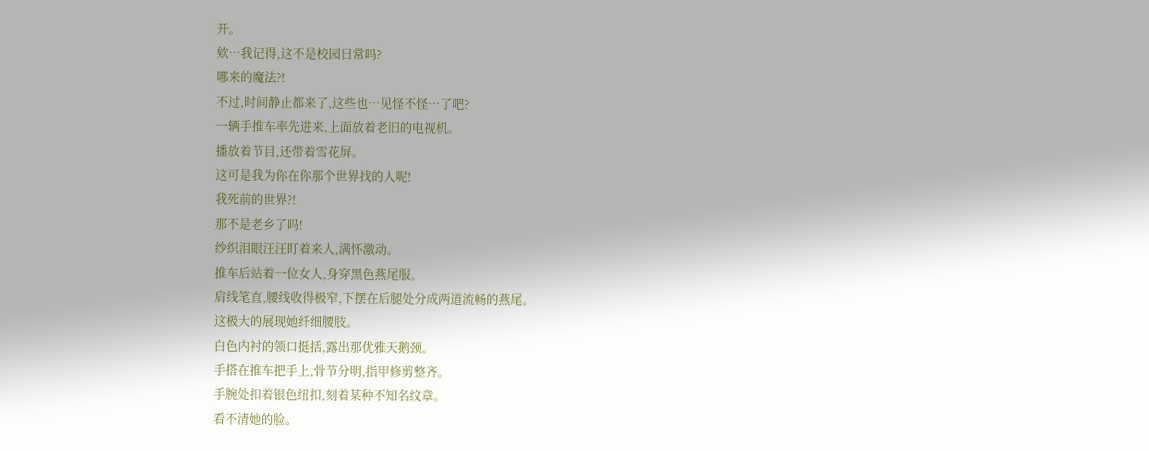开。
欸…我记得,这不是校园日常吗?
哪来的魔法?!
不过,时间静止都来了,这些也…见怪不怪…了吧?
一辆手推车率先进来,上面放着老旧的电视机。
播放着节目,还带着雪花屏。
这可是我为你在你那个世界找的人呢!
我死前的世界?!
那不是老乡了吗!
纱织泪眼汪汪盯着来人,满怀激动。
推车后站着一位女人,身穿黑色燕尾服。
肩线笔直,腰线收得极窄,下摆在后腿处分成两道流畅的燕尾。
这极大的展现她纤细腰肢。
白色内衬的领口挺括,露出那优雅天鹅颈。
手搭在推车把手上,骨节分明,指甲修剪整齐。
手腕处扣着银色纽扣,刻着某种不知名纹章。
看不清她的脸。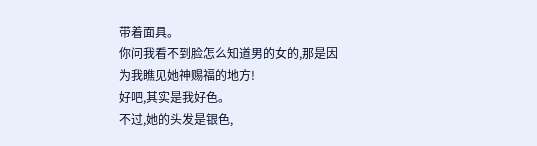带着面具。
你问我看不到脸怎么知道男的女的,那是因为我瞧见她神赐福的地方!
好吧,其实是我好色。
不过,她的头发是银色,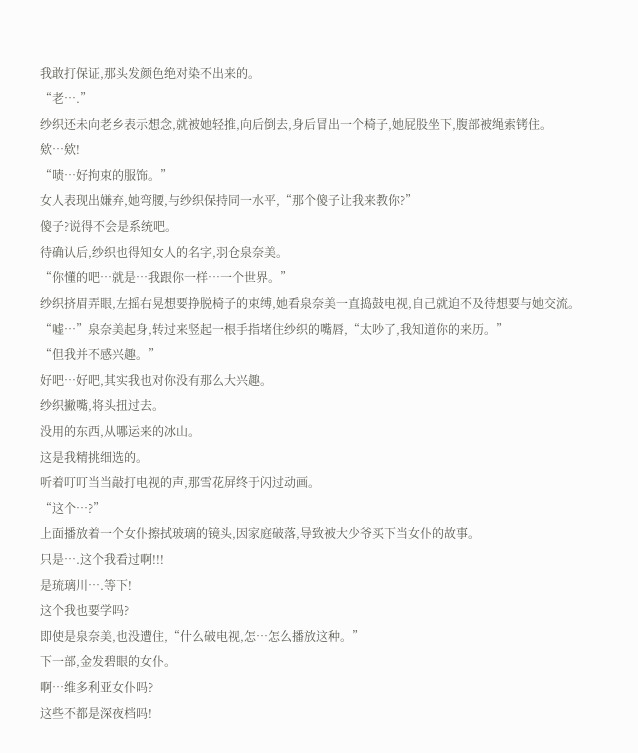我敢打保证,那头发颜色绝对染不出来的。
“老….”
纱织还未向老乡表示想念,就被她轻推,向后倒去,身后冒出一个椅子,她屁股坐下,腹部被绳索铐住。
欸…欸!
“啧…好拘束的服饰。”
女人表现出嫌弃,她弯腰,与纱织保持同一水平,“那个傻子让我来教你?”
傻子?说得不会是系统吧。
待确认后,纱织也得知女人的名字,羽仓泉奈美。
“你懂的吧…就是…我跟你一样…一个世界。”
纱织挤眉弄眼,左摇右晃想要挣脱椅子的束缚,她看泉奈美一直捣鼓电视,自己就迫不及待想要与她交流。
“嘘…”泉奈美起身,转过来竖起一根手指堵住纱织的嘴唇,“太吵了,我知道你的来历。”
“但我并不感兴趣。”
好吧…好吧,其实我也对你没有那么大兴趣。
纱织撇嘴,将头扭过去。
没用的东西,从哪运来的冰山。
这是我精挑细选的。
听着叮叮当当敲打电视的声,那雪花屏终于闪过动画。
“这个…?”
上面播放着一个女仆擦拭玻璃的镜头,因家庭破落,导致被大少爷买下当女仆的故事。
只是….这个我看过啊!!!
是琉璃川….等下!
这个我也要学吗?
即使是泉奈美,也没遭住,“什么破电视,怎…怎么播放这种。”
下一部,金发碧眼的女仆。
啊…维多利亚女仆吗?
这些不都是深夜档吗!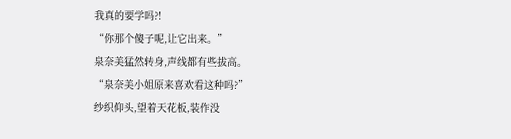我真的要学吗?!
“你那个傻子呢,让它出来。”
泉奈美猛然转身,声线都有些拔高。
“泉奈美小姐原来喜欢看这种吗?”
纱织仰头,望着天花板,装作没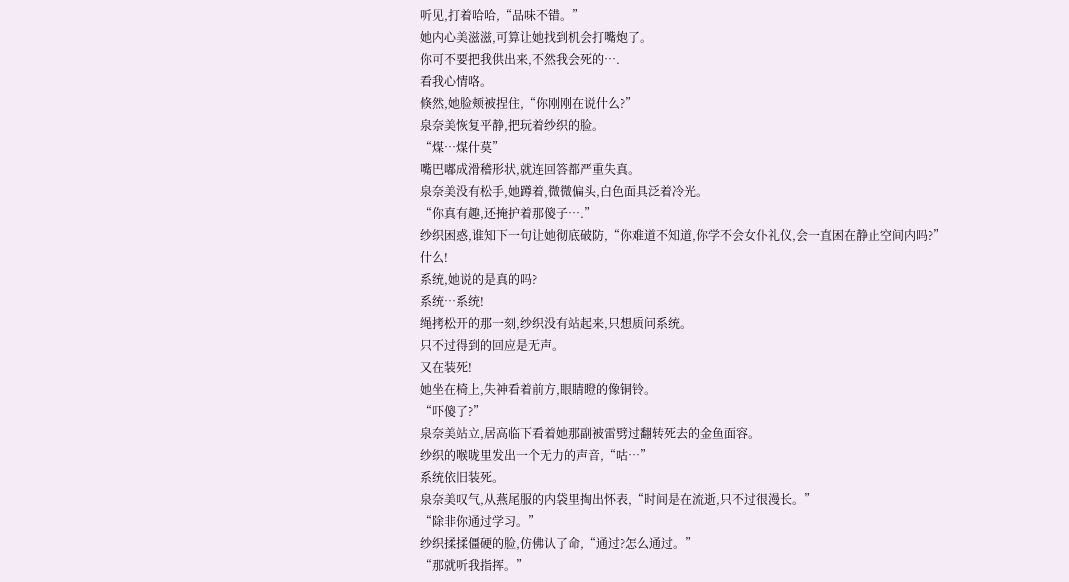听见,打着哈哈,“品味不错。”
她内心美滋滋,可算让她找到机会打嘴炮了。
你可不要把我供出来,不然我会死的….
看我心情咯。
倏然,她脸颊被捏住,“你刚刚在说什么?”
泉奈美恢复平静,把玩着纱织的脸。
“煤…煤什莫”
嘴巴嘟成滑稽形状,就连回答都严重失真。
泉奈美没有松手,她蹲着,微微偏头,白色面具泛着冷光。
“你真有趣,还掩护着那傻子….”
纱织困惑,谁知下一句让她彻底破防,“你难道不知道,你学不会女仆礼仪,会一直困在静止空间内吗?”
什么!
系统,她说的是真的吗?
系统…系统!
绳拷松开的那一刻,纱织没有站起来,只想质问系统。
只不过得到的回应是无声。
又在装死!
她坐在椅上,失神看着前方,眼睛瞪的像铜铃。
“吓傻了?”
泉奈美站立,居高临下看着她那副被雷劈过翻转死去的金鱼面容。
纱织的喉咙里发出一个无力的声音,“咕…”
系统依旧装死。
泉奈美叹气,从燕尾服的内袋里掏出怀表,“时间是在流逝,只不过很漫长。”
“除非你通过学习。”
纱织揉揉僵硬的脸,仿佛认了命,“通过?怎么通过。”
“那就听我指挥。”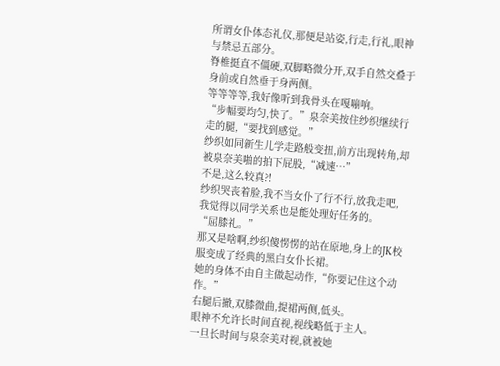所谓女仆体态礼仪,那便是站姿,行走,行礼,眼神与禁忌五部分。
脊椎挺直不僵硬,双脚略微分开,双手自然交叠于身前或自然垂于身两侧。
等等等等,我好像听到我骨头在嘎嘣响。
“步幅要均匀,快了。”泉奈美按住纱织继续行走的腿,“要找到感觉。”
纱织如同新生儿学走路般变扭,前方出现转角,却被泉奈美啪的拍下屁股,“减速…”
不是,这么较真?!
纱织哭丧着脸,我不当女仆了行不行,放我走吧,我觉得以同学关系也是能处理好任务的。
“屈膝礼。”
那又是啥啊,纱织傻愣愣的站在原地,身上的JK校服变成了经典的黑白女仆长裙。
她的身体不由自主做起动作,“你要记住这个动作。”
右腿后撤,双膝微曲,提裙两侧,低头。
眼神不允许长时间直视,视线略低于主人。
一旦长时间与泉奈美对视,就被她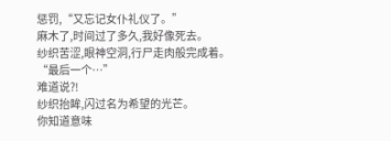惩罚,“又忘记女仆礼仪了。”
麻木了,时间过了多久,我好像死去。
纱织苦涩,眼神空洞,行尸走肉般完成着。
“最后一个…”
难道说?!
纱织抬眸,闪过名为希望的光芒。
你知道意味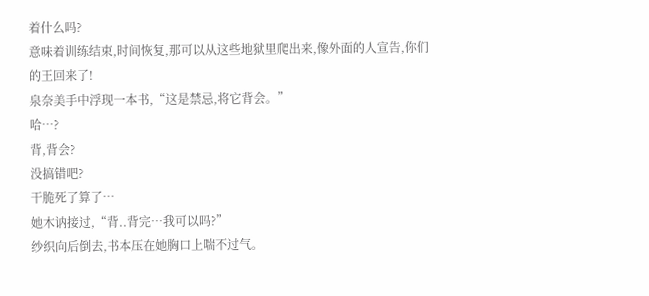着什么吗?
意味着训练结束,时间恢复,那可以从这些地狱里爬出来,像外面的人宣告,你们的王回来了!
泉奈美手中浮现一本书,“这是禁忌,将它背会。”
哈…?
背,背会?
没搞错吧?
干脆死了算了…
她木讷接过,“背..背完…我可以吗?”
纱织向后倒去,书本压在她胸口上喘不过气。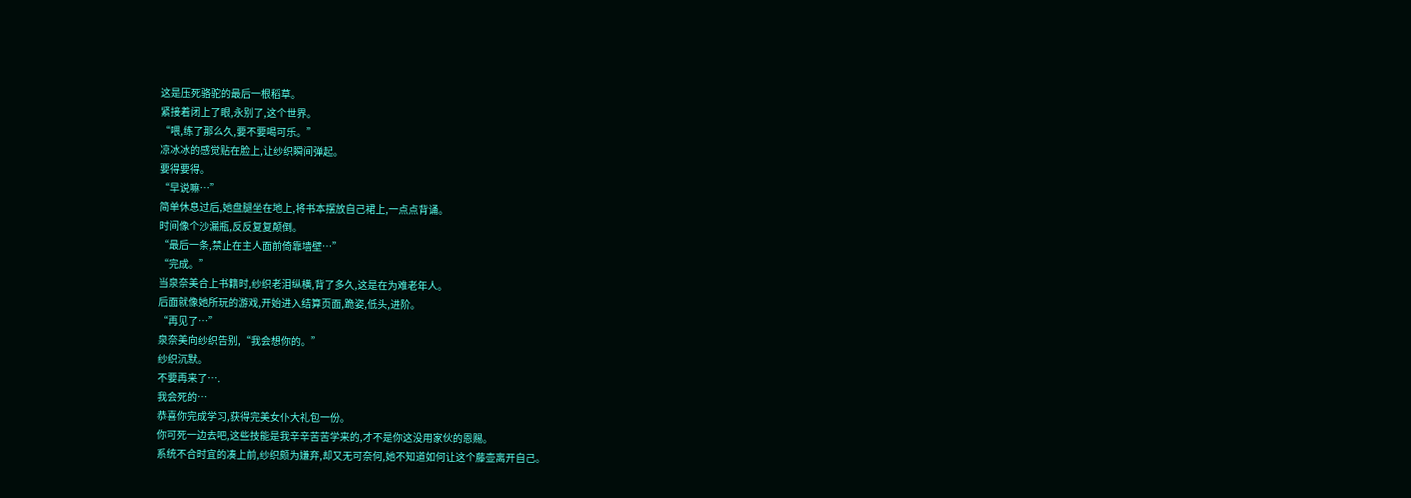这是压死骆驼的最后一根稻草。
紧接着闭上了眼,永别了,这个世界。
“喂,练了那么久,要不要喝可乐。”
凉冰冰的感觉贴在脸上,让纱织瞬间弹起。
要得要得。
“早说嘛…”
简单休息过后,她盘腿坐在地上,将书本摆放自己裙上,一点点背诵。
时间像个沙漏瓶,反反复复颠倒。
“最后一条,禁止在主人面前倚靠墙壁…”
“完成。”
当泉奈美合上书籍时,纱织老泪纵横,背了多久,这是在为难老年人。
后面就像她所玩的游戏,开始进入结算页面,跪姿,低头,进阶。
“再见了…”
泉奈美向纱织告别,“我会想你的。”
纱织沉默。
不要再来了….
我会死的…
恭喜你完成学习,获得完美女仆大礼包一份。
你可死一边去吧,这些技能是我辛辛苦苦学来的,才不是你这没用家伙的恩赐。
系统不合时宜的凑上前,纱织颇为嫌弃,却又无可奈何,她不知道如何让这个藤壶离开自己。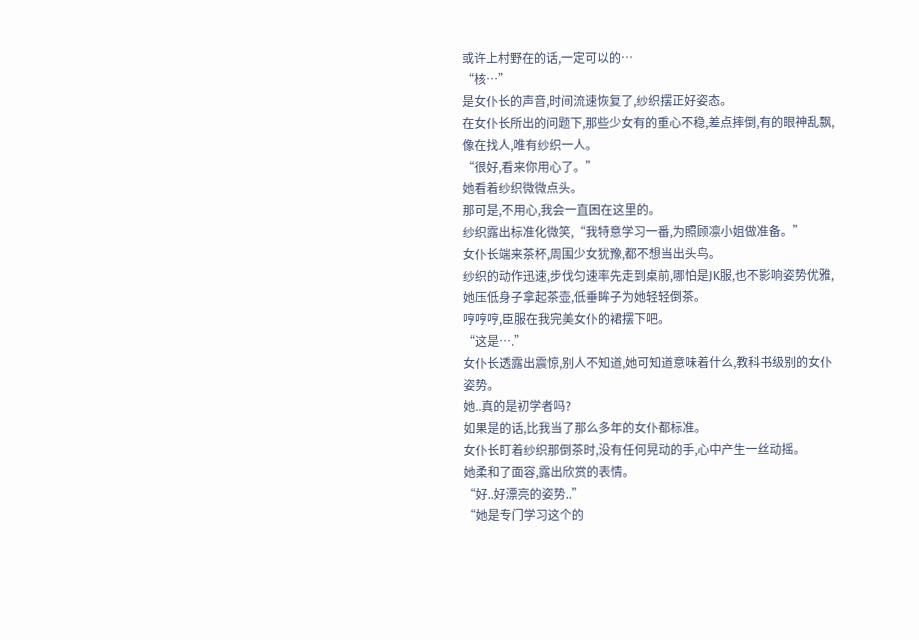或许上村野在的话,一定可以的…
“核…”
是女仆长的声音,时间流速恢复了,纱织摆正好姿态。
在女仆长所出的问题下,那些少女有的重心不稳,差点摔倒,有的眼神乱飘,像在找人,唯有纱织一人。
“很好,看来你用心了。”
她看着纱织微微点头。
那可是,不用心,我会一直困在这里的。
纱织露出标准化微笑,“我特意学习一番,为照顾凛小姐做准备。”
女仆长端来茶杯,周围少女犹豫,都不想当出头鸟。
纱织的动作迅速,步伐匀速率先走到桌前,哪怕是JK服,也不影响姿势优雅,她压低身子拿起茶壶,低垂眸子为她轻轻倒茶。
哼哼哼,臣服在我完美女仆的裙摆下吧。
“这是….”
女仆长透露出震惊,别人不知道,她可知道意味着什么,教科书级别的女仆姿势。
她..真的是初学者吗?
如果是的话,比我当了那么多年的女仆都标准。
女仆长盯着纱织那倒茶时,没有任何晃动的手,心中产生一丝动摇。
她柔和了面容,露出欣赏的表情。
“好..好漂亮的姿势..”
“她是专门学习这个的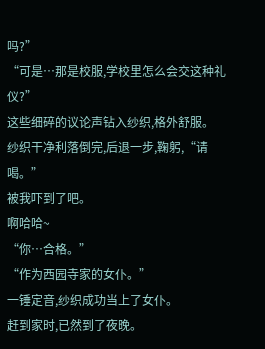吗?”
“可是…那是校服,学校里怎么会交这种礼仪?”
这些细碎的议论声钻入纱织,格外舒服。
纱织干净利落倒完,后退一步,鞠躬,“请喝。”
被我吓到了吧。
啊哈哈~
“你…合格。”
“作为西园寺家的女仆。”
一锤定音,纱织成功当上了女仆。
赶到家时,已然到了夜晚。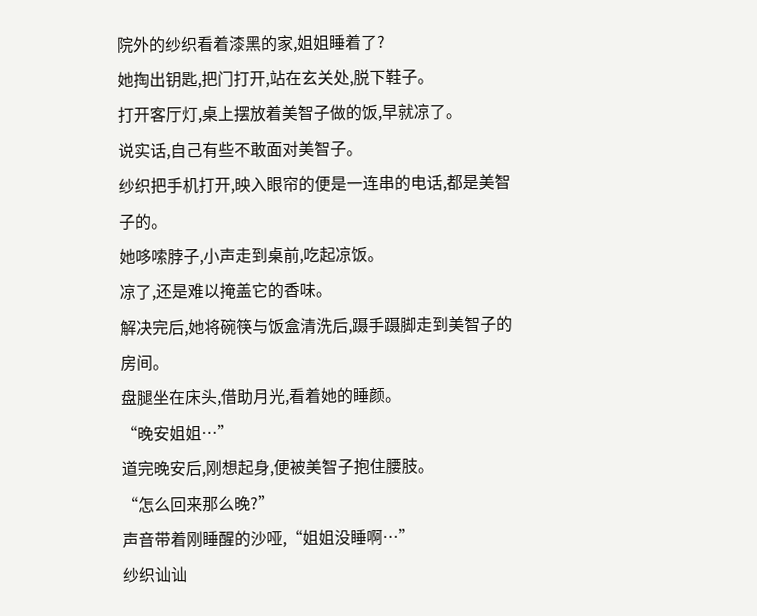院外的纱织看着漆黑的家,姐姐睡着了?
她掏出钥匙,把门打开,站在玄关处,脱下鞋子。
打开客厅灯,桌上摆放着美智子做的饭,早就凉了。
说实话,自己有些不敢面对美智子。
纱织把手机打开,映入眼帘的便是一连串的电话,都是美智子的。
她哆嗦脖子,小声走到桌前,吃起凉饭。
凉了,还是难以掩盖它的香味。
解决完后,她将碗筷与饭盒清洗后,蹑手蹑脚走到美智子的房间。
盘腿坐在床头,借助月光,看着她的睡颜。
“晚安姐姐…”
道完晚安后,刚想起身,便被美智子抱住腰肢。
“怎么回来那么晚?”
声音带着刚睡醒的沙哑,“姐姐没睡啊…”
纱织讪讪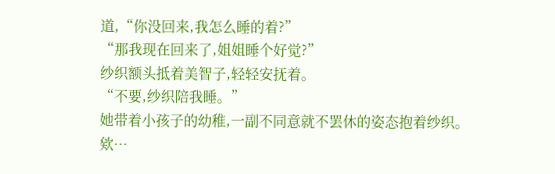道,“你没回来,我怎么睡的着?”
“那我现在回来了,姐姐睡个好觉?”
纱织额头抵着美智子,轻轻安抚着。
“不要,纱织陪我睡。”
她带着小孩子的幼稚,一副不同意就不罢休的姿态抱着纱织。
欸…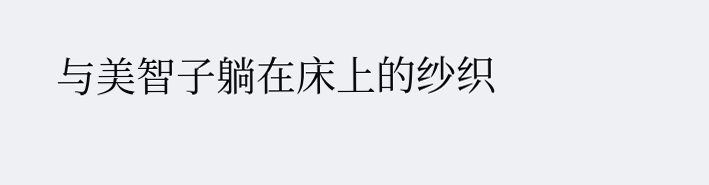与美智子躺在床上的纱织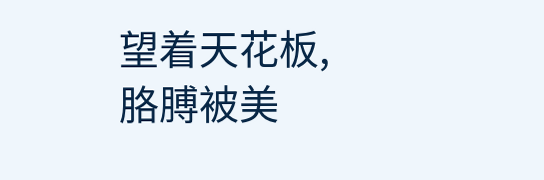望着天花板,胳膊被美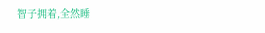智子拥着,全然睡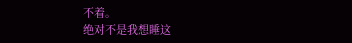不着。
绝对不是我想睡这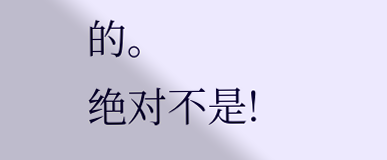的。
绝对不是!